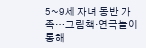5~9세 자녀 동반 가족…그림책·연극놀이 통해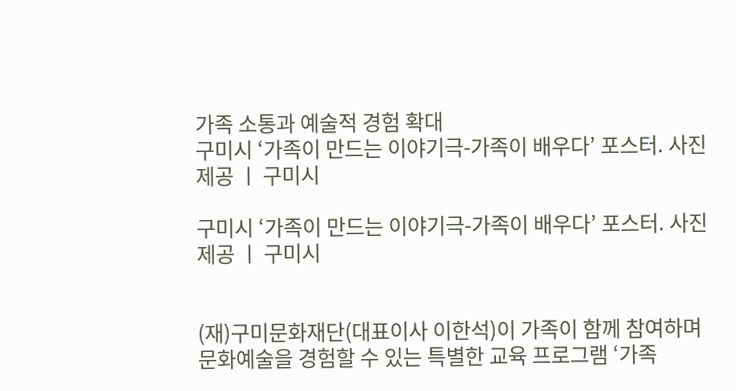가족 소통과 예술적 경험 확대
구미시 ‘가족이 만드는 이야기극-가족이 배우다’ 포스터. 사진제공 ㅣ 구미시

구미시 ‘가족이 만드는 이야기극-가족이 배우다’ 포스터. 사진제공 ㅣ 구미시


(재)구미문화재단(대표이사 이한석)이 가족이 함께 참여하며 문화예술을 경험할 수 있는 특별한 교육 프로그램 ‘가족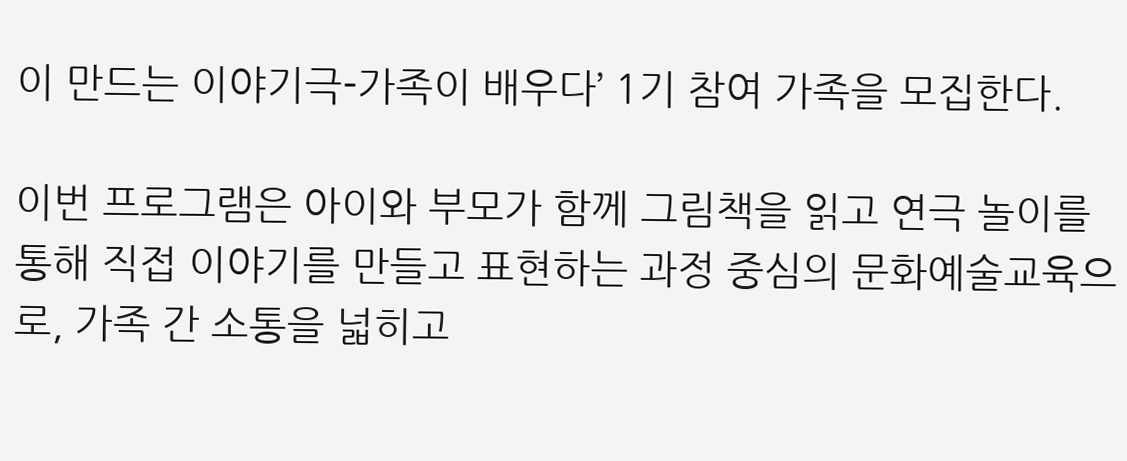이 만드는 이야기극-가족이 배우다’ 1기 참여 가족을 모집한다.

이번 프로그램은 아이와 부모가 함께 그림책을 읽고 연극 놀이를 통해 직접 이야기를 만들고 표현하는 과정 중심의 문화예술교육으로, 가족 간 소통을 넓히고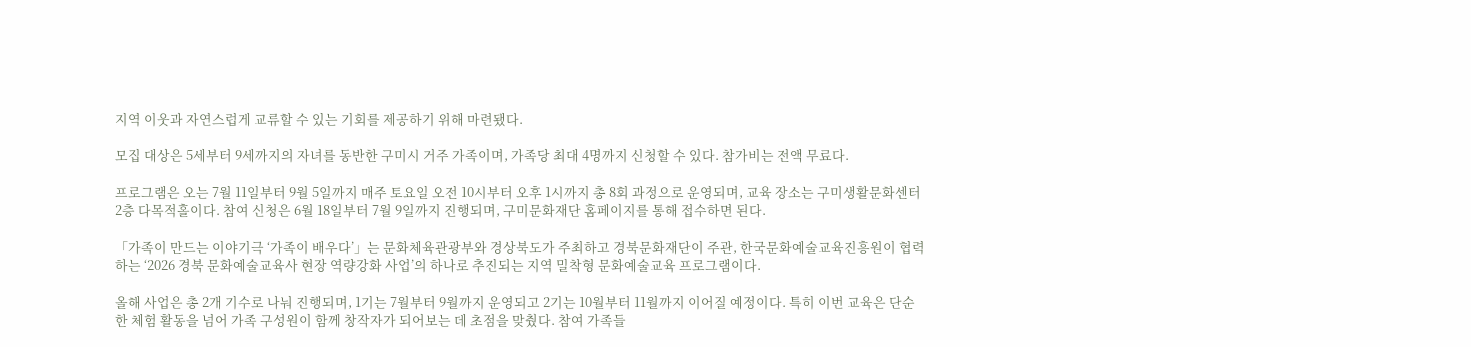지역 이웃과 자연스럽게 교류할 수 있는 기회를 제공하기 위해 마련됐다.

모집 대상은 5세부터 9세까지의 자녀를 동반한 구미시 거주 가족이며, 가족당 최대 4명까지 신청할 수 있다. 참가비는 전액 무료다.

프로그램은 오는 7월 11일부터 9월 5일까지 매주 토요일 오전 10시부터 오후 1시까지 총 8회 과정으로 운영되며, 교육 장소는 구미생활문화센터 2층 다목적홀이다. 참여 신청은 6월 18일부터 7월 9일까지 진행되며, 구미문화재단 홈페이지를 통해 접수하면 된다.

「가족이 만드는 이야기극 ‘가족이 배우다’」는 문화체육관광부와 경상북도가 주최하고 경북문화재단이 주관, 한국문화예술교육진흥원이 협력하는 ‘2026 경북 문화예술교육사 현장 역량강화 사업’의 하나로 추진되는 지역 밀착형 문화예술교육 프로그램이다.

올해 사업은 총 2개 기수로 나눠 진행되며, 1기는 7월부터 9월까지 운영되고 2기는 10월부터 11월까지 이어질 예정이다. 특히 이번 교육은 단순한 체험 활동을 넘어 가족 구성원이 함께 창작자가 되어보는 데 초점을 맞췄다. 참여 가족들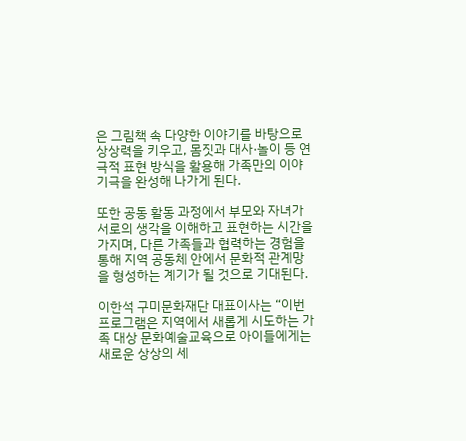은 그림책 속 다양한 이야기를 바탕으로 상상력을 키우고, 몸짓과 대사·놀이 등 연극적 표현 방식을 활용해 가족만의 이야기극을 완성해 나가게 된다.

또한 공동 활동 과정에서 부모와 자녀가 서로의 생각을 이해하고 표현하는 시간을 가지며, 다른 가족들과 협력하는 경험을 통해 지역 공동체 안에서 문화적 관계망을 형성하는 계기가 될 것으로 기대된다.

이한석 구미문화재단 대표이사는 “이번 프로그램은 지역에서 새롭게 시도하는 가족 대상 문화예술교육으로 아이들에게는 새로운 상상의 세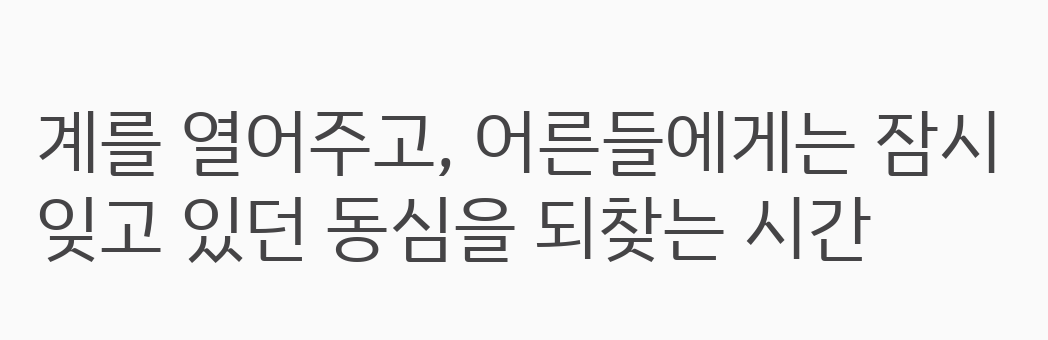계를 열어주고, 어른들에게는 잠시 잊고 있던 동심을 되찾는 시간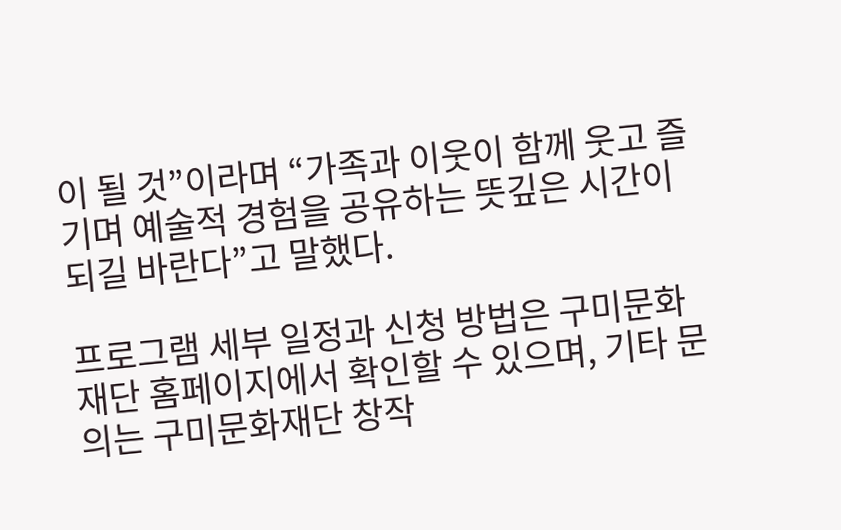이 될 것”이라며 “가족과 이웃이 함께 웃고 즐기며 예술적 경험을 공유하는 뜻깊은 시간이 되길 바란다”고 말했다.

프로그램 세부 일정과 신청 방법은 구미문화재단 홈페이지에서 확인할 수 있으며, 기타 문의는 구미문화재단 창작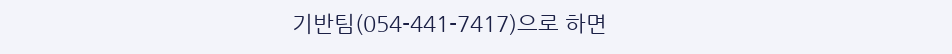기반팀(054-441-7417)으로 하면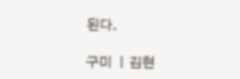된다.

구미 ㅣ김현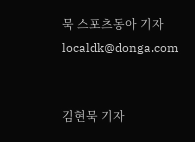묵 스포츠동아 기자 localdk@donga.com


김현묵 기자